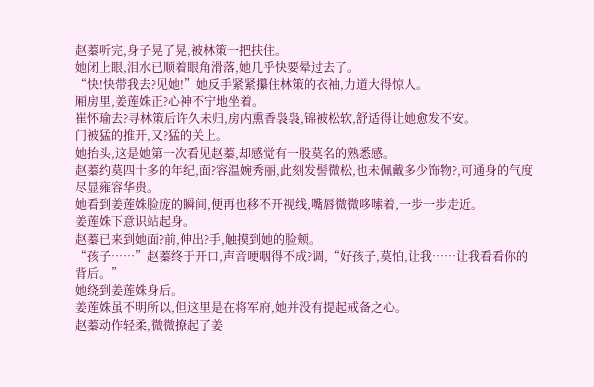赵蓁听完,身子晃了晃,被林策一把扶住。
她闭上眼,泪水已顺着眼角滑落,她几乎快要晕过去了。
“快!快带我去?见她!”她反手紧紧攥住林策的衣袖,力道大得惊人。
厢房里,姜莲姝正?心神不宁地坐着。
崔怀瑜去?寻林策后许久未归,房内熏香袅袅,锦被松软,舒适得让她愈发不安。
门被猛的推开,又?猛的关上。
她抬头,这是她第一次看见赵蓁,却感觉有一股莫名的熟悉感。
赵蓁约莫四十多的年纪,面?容温婉秀丽,此刻发髻微松,也未佩戴多少饰物?,可通身的气度尽显雍容华贵。
她看到姜莲姝脸庞的瞬间,便再也移不开视线,嘴唇微微哆嗦着,一步一步走近。
姜莲姝下意识站起身。
赵蓁已来到她面?前,伸出?手,触摸到她的脸颊。
“孩子……”赵蓁终于开口,声音哽咽得不成?调,“好孩子,莫怕,让我……让我看看你的背后。”
她绕到姜莲姝身后。
姜莲姝虽不明所以,但这里是在将军府,她并没有提起戒备之心。
赵蓁动作轻柔,微微撩起了姜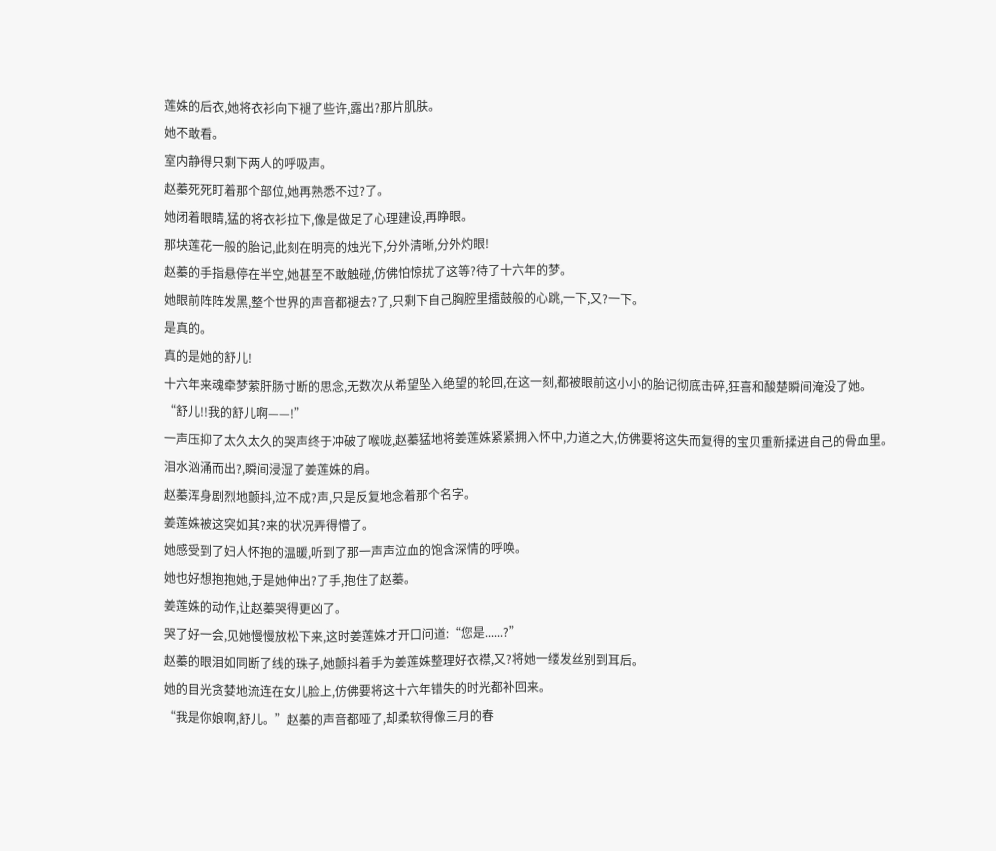莲姝的后衣,她将衣衫向下褪了些许,露出?那片肌肤。
她不敢看。
室内静得只剩下两人的呼吸声。
赵蓁死死盯着那个部位,她再熟悉不过?了。
她闭着眼睛,猛的将衣衫拉下,像是做足了心理建设,再睁眼。
那块莲花一般的胎记,此刻在明亮的烛光下,分外清晰,分外灼眼!
赵蓁的手指悬停在半空,她甚至不敢触碰,仿佛怕惊扰了这等?待了十六年的梦。
她眼前阵阵发黑,整个世界的声音都褪去?了,只剩下自己胸腔里擂鼓般的心跳,一下,又?一下。
是真的。
真的是她的舒儿!
十六年来魂牵梦萦肝肠寸断的思念,无数次从希望坠入绝望的轮回,在这一刻,都被眼前这小小的胎记彻底击碎,狂喜和酸楚瞬间淹没了她。
“舒儿!!我的舒儿啊——!”
一声压抑了太久太久的哭声终于冲破了喉咙,赵蓁猛地将姜莲姝紧紧拥入怀中,力道之大,仿佛要将这失而复得的宝贝重新揉进自己的骨血里。
泪水汹涌而出?,瞬间浸湿了姜莲姝的肩。
赵蓁浑身剧烈地颤抖,泣不成?声,只是反复地念着那个名字。
姜莲姝被这突如其?来的状况弄得懵了。
她感受到了妇人怀抱的温暖,听到了那一声声泣血的饱含深情的呼唤。
她也好想抱抱她,于是她伸出?了手,抱住了赵蓁。
姜莲姝的动作,让赵蓁哭得更凶了。
哭了好一会,见她慢慢放松下来,这时姜莲姝才开口问道:“您是......?”
赵蓁的眼泪如同断了线的珠子,她颤抖着手为姜莲姝整理好衣襟,又?将她一缕发丝别到耳后。
她的目光贪婪地流连在女儿脸上,仿佛要将这十六年错失的时光都补回来。
“我是你娘啊,舒儿。”赵蓁的声音都哑了,却柔软得像三月的春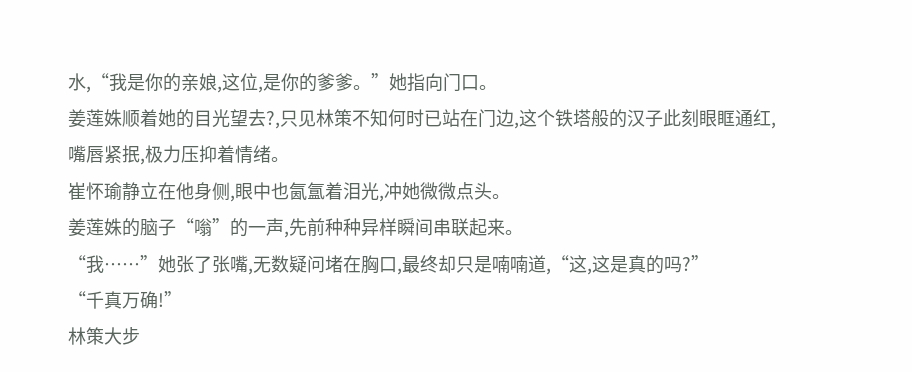水,“我是你的亲娘,这位,是你的爹爹。”她指向门口。
姜莲姝顺着她的目光望去?,只见林策不知何时已站在门边,这个铁塔般的汉子此刻眼眶通红,嘴唇紧抿,极力压抑着情绪。
崔怀瑜静立在他身侧,眼中也氤氲着泪光,冲她微微点头。
姜莲姝的脑子“嗡”的一声,先前种种异样瞬间串联起来。
“我……”她张了张嘴,无数疑问堵在胸口,最终却只是喃喃道,“这,这是真的吗?”
“千真万确!”
林策大步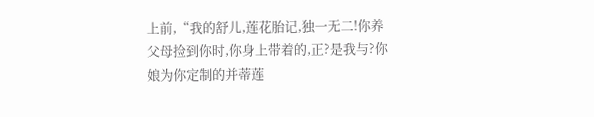上前,“我的舒儿,莲花胎记,独一无二!你养父母捡到你时,你身上带着的,正?是我与?你娘为你定制的并蒂莲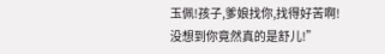玉佩!孩子,爹娘找你,找得好苦啊!没想到你竟然真的是舒儿!”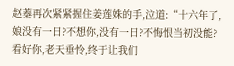赵蓁再次紧紧握住姜莲姝的手,泣道:“十六年了,娘没有一日?不想你,没有一日?不悔恨当初没能?看好你,老天垂怜,终于让我们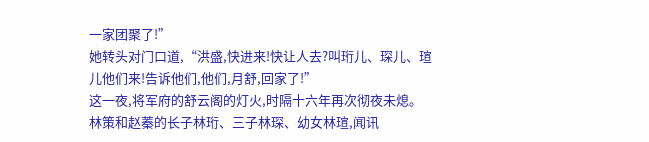一家团聚了!”
她转头对门口道,“洪盛,快进来!快让人去?叫珩儿、琛儿、瑄儿他们来!告诉他们,他们,月舒,回家了!”
这一夜,将军府的舒云阁的灯火,时隔十六年再次彻夜未熄。
林策和赵蓁的长子林珩、三子林琛、幼女林瑄,闻讯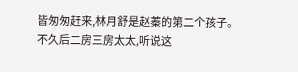皆匆匆赶来,林月舒是赵蓁的第二个孩子。
不久后二房三房太太,听说这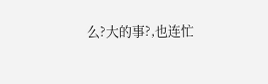么?大的事?,也连忙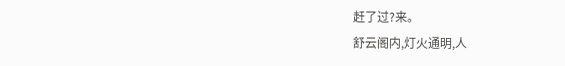赶了过?来。
舒云阁内,灯火通明,人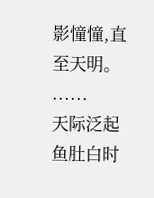影憧憧,直至天明。
......
天际泛起鱼肚白时